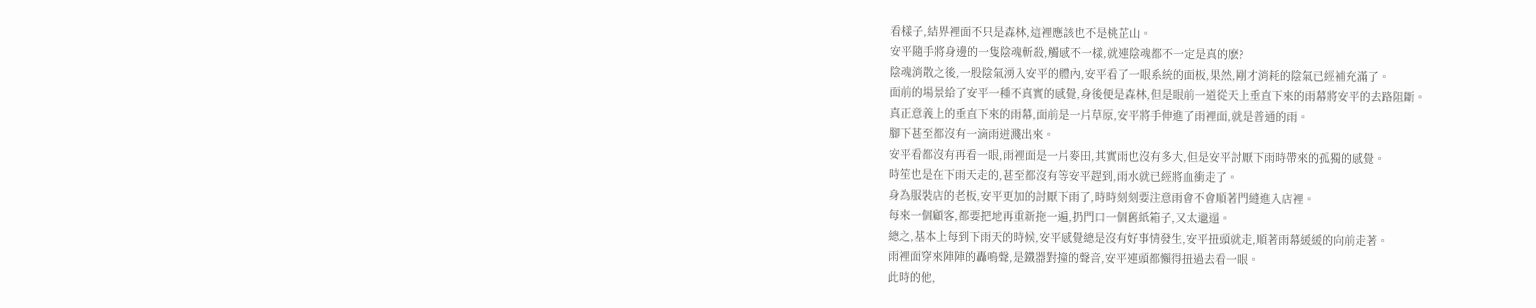看樣子,結界裡面不只是森林,這裡應該也不是桃芷山。
安平隨手將身邊的一隻陰魂斬殺,觸感不一樣,就連陰魂都不一定是真的麽?
陰魂消散之後,一股陰氣湧入安平的體內,安平看了一眼系統的面板,果然,剛才消耗的陰氣已經補充滿了。
面前的場景給了安平一種不真實的感覺,身後便是森林,但是眼前一道從天上垂直下來的雨幕將安平的去路阻斷。
真正意義上的垂直下來的雨幕,面前是一片草原,安平將手伸進了雨裡面,就是普通的雨。
腳下甚至都沒有一滴雨迸濺出來。
安平看都沒有再看一眼,雨裡面是一片麥田,其實雨也沒有多大,但是安平討厭下雨時帶來的孤獨的感覺。
時笙也是在下雨天走的,甚至都沒有等安平趕到,雨水就已經將血衝走了。
身為服裝店的老板,安平更加的討厭下雨了,時時刻刻要注意雨會不會順著門縫進入店裡。
每來一個顧客,都要把地再重新拖一遍,扔門口一個舊紙箱子,又太邋遢。
總之,基本上每到下雨天的時候,安平感覺總是沒有好事情發生,安平扭頭就走,順著雨幕緩緩的向前走著。
雨裡面穿來陣陣的轟鳴聲,是鐵器對撞的聲音,安平連頭都懶得扭過去看一眼。
此時的他,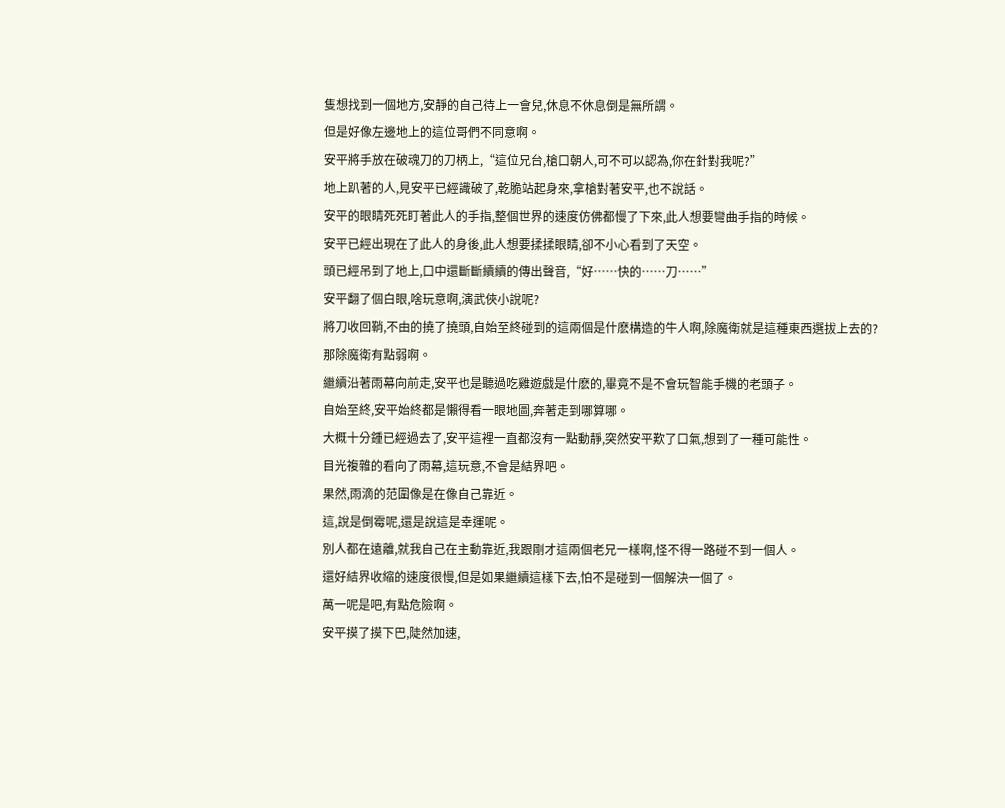隻想找到一個地方,安靜的自己待上一會兒,休息不休息倒是無所謂。
但是好像左邊地上的這位哥們不同意啊。
安平將手放在破魂刀的刀柄上,“這位兄台,槍口朝人,可不可以認為,你在針對我呢?”
地上趴著的人,見安平已經識破了,乾脆站起身來,拿槍對著安平,也不說話。
安平的眼睛死死盯著此人的手指,整個世界的速度仿佛都慢了下來,此人想要彎曲手指的時候。
安平已經出現在了此人的身後,此人想要揉揉眼睛,卻不小心看到了天空。
頭已經吊到了地上,口中還斷斷續續的傳出聲音,“好……快的……刀……”
安平翻了個白眼,啥玩意啊,演武俠小說呢?
將刀收回鞘,不由的撓了撓頭,自始至終碰到的這兩個是什麽構造的牛人啊,除魔衛就是這種東西選拔上去的?
那除魔衛有點弱啊。
繼續沿著雨幕向前走,安平也是聽過吃雞遊戲是什麽的,畢竟不是不會玩智能手機的老頭子。
自始至終,安平始終都是懶得看一眼地圖,奔著走到哪算哪。
大概十分鍾已經過去了,安平這裡一直都沒有一點動靜,突然安平歎了口氣,想到了一種可能性。
目光複雜的看向了雨幕,這玩意,不會是結界吧。
果然,雨滴的范圍像是在像自己靠近。
這,說是倒霉呢,還是說這是幸運呢。
別人都在遠離,就我自己在主動靠近,我跟剛才這兩個老兄一樣啊,怪不得一路碰不到一個人。
還好結界收縮的速度很慢,但是如果繼續這樣下去,怕不是碰到一個解決一個了。
萬一呢是吧,有點危險啊。
安平摸了摸下巴,陡然加速,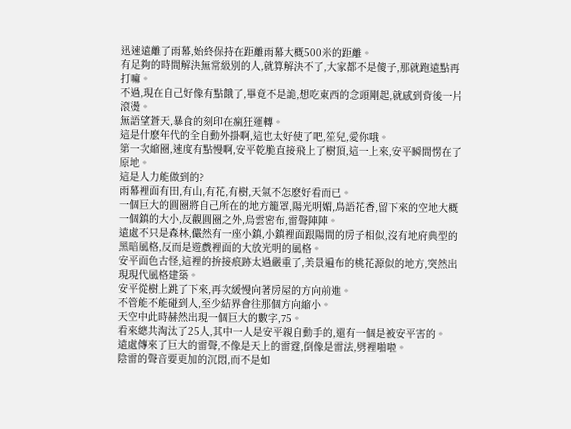迅速遠離了雨幕,始終保持在距離雨幕大概500米的距離。
有足夠的時間解決無常級別的人,就算解決不了,大家都不是傻子,那就跑遠點再打嘛。
不過,現在自己好像有點餓了,畢竟不是詭,想吃東西的念頭剛起,就感到背後一片滾燙。
無語望蒼天,暴食的刻印在瘋狂運轉。
這是什麽年代的全自動外掛啊,這也太好使了吧,笙兒,愛你哦。
第一次縮圈,速度有點慢啊,安平乾脆直接飛上了樹頂,這一上來,安平瞬間愣在了原地。
這是人力能做到的?
雨幕裡面有田,有山,有花,有樹,天氣不怎麽好看而已。
一個巨大的圓圈將自己所在的地方籠罩,陽光明媚,鳥語花香,留下來的空地大概一個鎮的大小,反觀圓圈之外,烏雲密布,雷聲陣陣。
遠處不只是森林,儼然有一座小鎮,小鎮裡面跟陽間的房子相似,沒有地府典型的黑暗風格,反而是遊戲裡面的大放光明的風格。
安平面色古怪,這裡的拚接痕跡太過嚴重了,美景遍布的桃花源似的地方,突然出現現代風格建築。
安平從樹上跳了下來,再次緩慢向著房屋的方向前進。
不管能不能碰到人,至少結界會往那個方向縮小。
天空中此時赫然出現一個巨大的數字,75。
看來總共淘汰了25人,其中一人是安平親自動手的,還有一個是被安平害的。
遠處傳來了巨大的雷聲,不像是天上的雷霆,倒像是雷法,劈裡啪啦。
陰雷的聲音要更加的沉悶,而不是如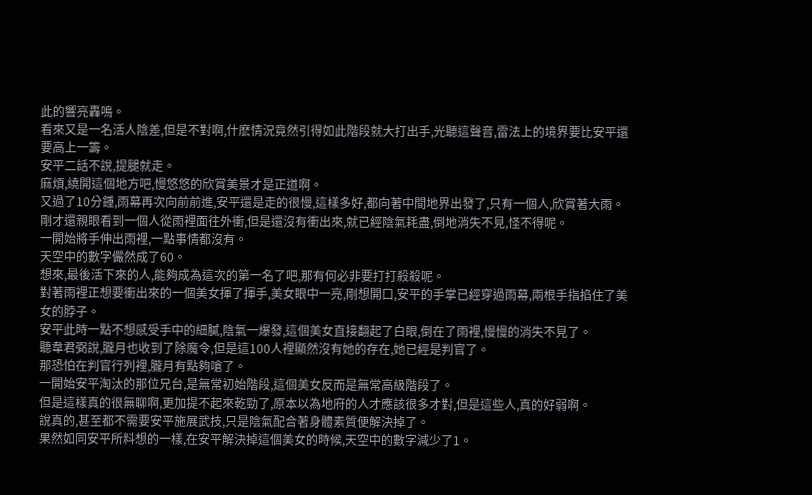此的響亮轟鳴。
看來又是一名活人陰差,但是不對啊,什麽情況竟然引得如此階段就大打出手,光聽這聲音,雷法上的境界要比安平還要高上一籌。
安平二話不說,提腿就走。
麻煩,繞開這個地方吧,慢悠悠的欣賞美景才是正道啊。
又過了10分鍾,雨幕再次向前前進,安平還是走的很慢,這樣多好,都向著中間地界出發了,只有一個人,欣賞著大雨。
剛才還親眼看到一個人從雨裡面往外衝,但是還沒有衝出來,就已經陰氣耗盡,倒地消失不見,怪不得呢。
一開始將手伸出雨裡,一點事情都沒有。
天空中的數字儼然成了60。
想來,最後活下來的人,能夠成為這次的第一名了吧,那有何必非要打打殺殺呢。
對著雨裡正想要衝出來的一個美女揮了揮手,美女眼中一亮,剛想開口,安平的手掌已經穿過雨幕,兩根手指掐住了美女的脖子。
安平此時一點不想感受手中的細膩,陰氣一爆發,這個美女直接翻起了白眼,倒在了雨裡,慢慢的消失不見了。
聽韋君弼說,朧月也收到了除魔令,但是這100人裡顯然沒有她的存在,她已經是判官了。
那恐怕在判官行列裡,朧月有點夠嗆了。
一開始安平淘汰的那位兄台,是無常初始階段,這個美女反而是無常高級階段了。
但是這樣真的很無聊啊,更加提不起來乾勁了,原本以為地府的人才應該很多才對,但是這些人,真的好弱啊。
說真的,甚至都不需要安平施展武技,只是陰氣配合著身體素質便解決掉了。
果然如同安平所料想的一樣,在安平解決掉這個美女的時候,天空中的數字減少了1。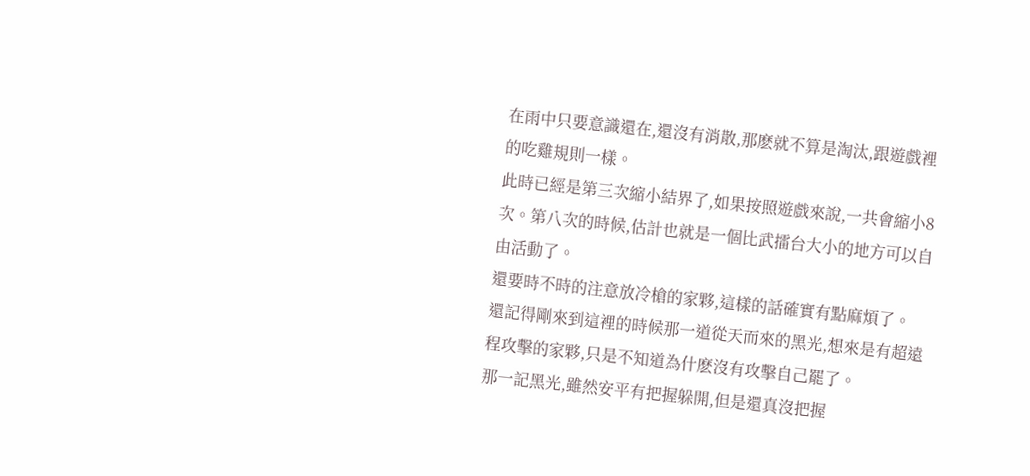在雨中只要意識還在,還沒有消散,那麽就不算是淘汰,跟遊戲裡的吃雞規則一樣。
此時已經是第三次縮小結界了,如果按照遊戲來說,一共會縮小8次。第八次的時候,估計也就是一個比武擂台大小的地方可以自由活動了。
還要時不時的注意放冷槍的家夥,這樣的話確實有點麻煩了。
還記得剛來到這裡的時候那一道從天而來的黑光,想來是有超遠程攻擊的家夥,只是不知道為什麽沒有攻擊自己罷了。
那一記黑光,雖然安平有把握躲開,但是還真沒把握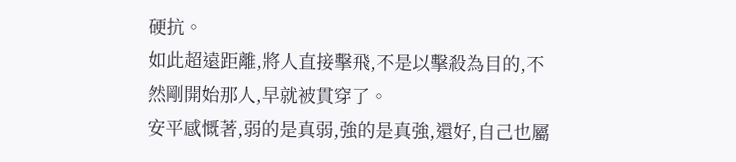硬抗。
如此超遠距離,將人直接擊飛,不是以擊殺為目的,不然剛開始那人,早就被貫穿了。
安平感慨著,弱的是真弱,強的是真強,還好,自己也屬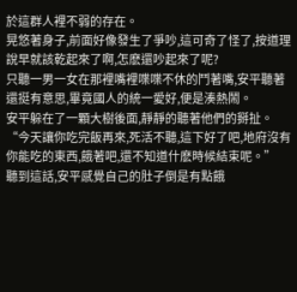於這群人裡不弱的存在。
晃悠著身子,前面好像發生了爭吵,這可奇了怪了,按道理說早就該乾起來了啊,怎麽還吵起來了呢?
只聽一男一女在那裡嘴裡喋喋不休的鬥著嘴,安平聽著還挺有意思,畢竟國人的統一愛好,便是湊熱鬧。
安平躲在了一顆大樹後面,靜靜的聽著他們的掰扯。
“今天讓你吃完飯再來,死活不聽,這下好了吧,地府沒有你能吃的東西,餓著吧,還不知道什麽時候結束呢。”
聽到這話,安平感覺自己的肚子倒是有點餓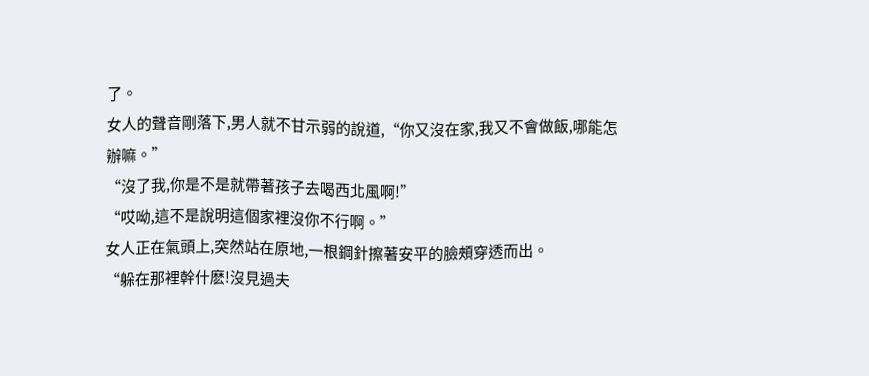了。
女人的聲音剛落下,男人就不甘示弱的說道,“你又沒在家,我又不會做飯,哪能怎辦嘛。”
“沒了我,你是不是就帶著孩子去喝西北風啊!”
“哎呦,這不是說明這個家裡沒你不行啊。”
女人正在氣頭上,突然站在原地,一根鋼針擦著安平的臉頰穿透而出。
“躲在那裡幹什麽!沒見過夫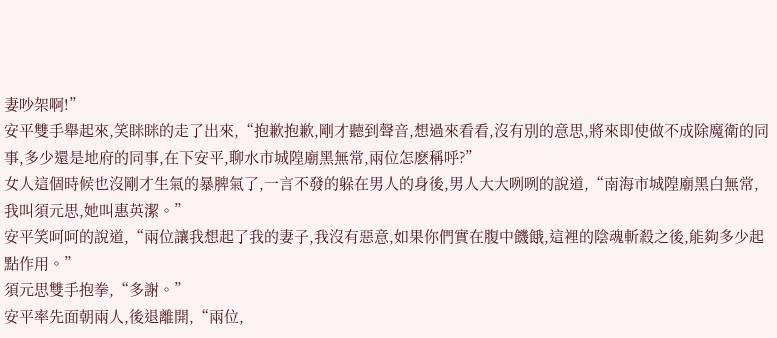妻吵架啊!”
安平雙手舉起來,笑眯眯的走了出來,“抱歉抱歉,剛才聽到聲音,想過來看看,沒有別的意思,將來即使做不成除魔衛的同事,多少還是地府的同事,在下安平,聊水市城隍廟黑無常,兩位怎麽稱呼?”
女人這個時候也沒剛才生氣的暴脾氣了,一言不發的躲在男人的身後,男人大大咧咧的說道,“南海市城隍廟黑白無常,我叫須元思,她叫惠英潔。”
安平笑呵呵的說道,“兩位讓我想起了我的妻子,我沒有惡意,如果你們實在腹中饑餓,這裡的陰魂斬殺之後,能夠多少起點作用。”
須元思雙手抱拳,“多謝。”
安平率先面朝兩人,後退離開,“兩位,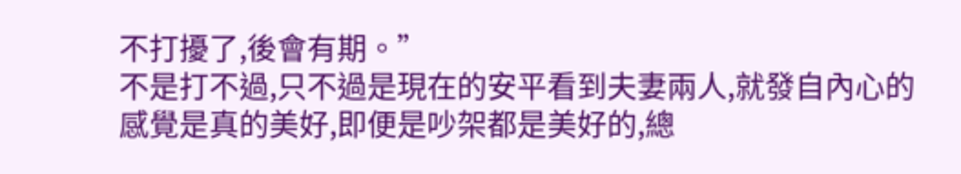不打擾了,後會有期。”
不是打不過,只不過是現在的安平看到夫妻兩人,就發自內心的感覺是真的美好,即便是吵架都是美好的,總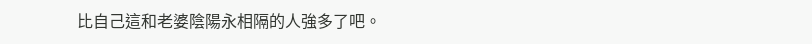比自己這和老婆陰陽永相隔的人強多了吧。